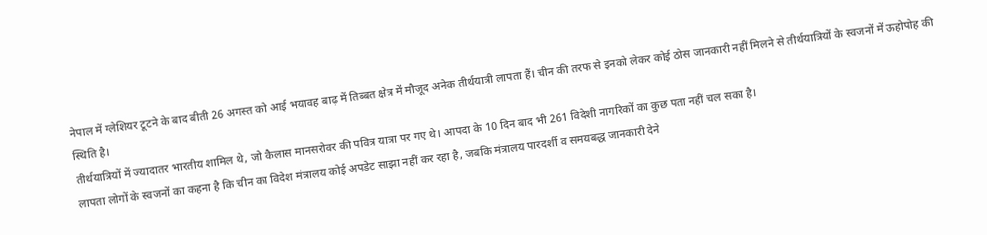नेपाल में ग्लेशियर टूटने के बाद बीती 26 अगस्त को आई भयावह बाढ़ में तिब्बत क्षेत्र में मौजूद अनेक तीर्थयात्री लापता हैं। चीन की तरफ से इनको लेकर कोई ठोस जानकारी नहीं मिलने से तीर्थयात्रियों के स्वजनों में ऊहोपोह की स्थिति है।
तीर्थयात्रियों में ज्यादातर भारतीय शामिल थे, जो कैलास मानसरोवर की पवित्र यात्रा पर गए थे। आपदा के 10 दिन बाद भी 261 विदेशी नागरिकों का कुछ पता नहीं चल सका है।
लापता लोगों के स्वजनों का कहना है कि चीन का विदेश मंत्रालय कोई अपडेट साझा नहीं कर रहा है, जबकि मंत्रालय पारदर्शी व समयबद्ध जानकारी देने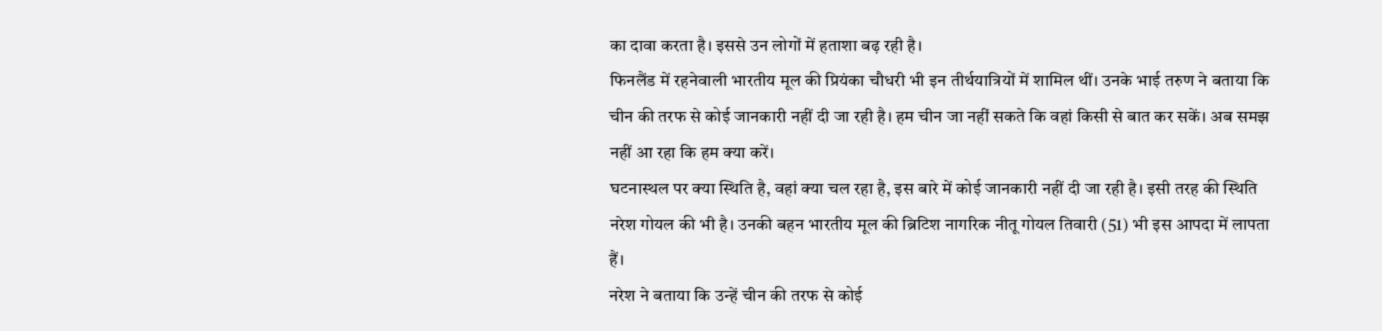का दावा करता है। इससे उन लोगों में हताशा बढ़ रही है।
फिनलैंड में रहनेवाली भारतीय मूल की प्रियंका चौधरी भी इन तीर्थयात्रियों में शामिल थीं। उनके भाई तरुण ने बताया कि चीन की तरफ से कोई जानकारी नहीं दी जा रही है। हम चीन जा नहीं सकते कि वहां किसी से बात कर सकें। अब समझ नहीं आ रहा कि हम क्या करें।
घटनास्थल पर क्या स्थिति है, वहां क्या चल रहा है, इस बारे में कोई जानकारी नहीं दी जा रही है। इसी तरह की स्थिति नरेश गोयल की भी है। उनकी बहन भारतीय मूल की ब्रिटिश नागरिक नीतू गोयल तिवारी (51) भी इस आपदा में लापता हैं।
नरेश ने बताया कि उन्हें चीन की तरफ से कोई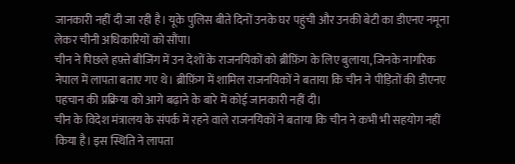जानकारी नहीं दी जा रही है। यूके पुलिस बीते दिनों उनके घर पहुंची और उनकी बेटी का डीएनए नमूना लेकर चीनी अधिकारियों को सौंपा।
चीन ने पिछले हफ़्ते बीजिंग में उन देशों के राजनयिकों को ब्रीफ़िंग के लिए बुलाया, जिनके नागरिक नेपाल में लापता बताए गए थे। ब्रीफ़िंग में शामिल राजनयिकों ने बताया कि चीन ने पीड़ितों की डीएनए पहचान की प्रक्रिया को आगे बढ़ाने के बारे में कोई जानकारी नहीं दी।
चीन के विदेश मंत्रालय के संपर्क में रहने वाले राजनयिकों ने बताया कि चीन ने कभी भी सहयोग नहीं किया है। इस स्थिति ने लापता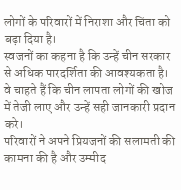लोगों के परिवारों में निराशा और चिंता को बढ़ा दिया है।
स्वजनों का कहना है कि उन्हें चीन सरकार से अधिक पारदर्शिता की आवश्यकता है। वे चाहते हैं कि चीन लापता लोगों की खोज में तेजी लाए और उन्हें सही जानकारी प्रदान करे।
परिवारों ने अपने प्रियजनों की सलामती की कामना की है और उम्मीद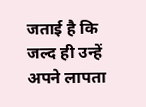जताई है कि जल्द ही उन्हें अपने लापता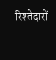रिश्तेदारों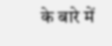के बारे में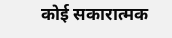कोई सकारात्मक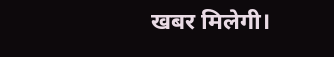खबर मिलेगी।